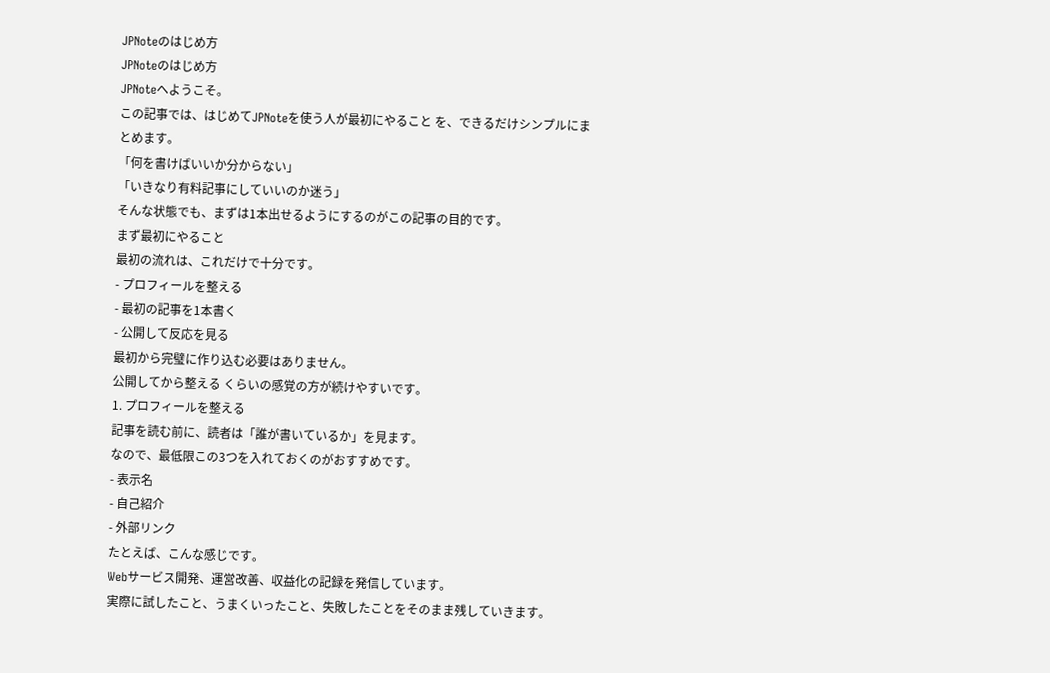JPNoteのはじめ方
JPNoteのはじめ方
JPNoteへようこそ。
この記事では、はじめてJPNoteを使う人が最初にやること を、できるだけシンプルにまとめます。
「何を書けばいいか分からない」
「いきなり有料記事にしていいのか迷う」
そんな状態でも、まずは1本出せるようにするのがこの記事の目的です。
まず最初にやること
最初の流れは、これだけで十分です。
- プロフィールを整える
- 最初の記事を1本書く
- 公開して反応を見る
最初から完璧に作り込む必要はありません。
公開してから整える くらいの感覚の方が続けやすいです。
1. プロフィールを整える
記事を読む前に、読者は「誰が書いているか」を見ます。
なので、最低限この3つを入れておくのがおすすめです。
- 表示名
- 自己紹介
- 外部リンク
たとえば、こんな感じです。
Webサービス開発、運営改善、収益化の記録を発信しています。
実際に試したこと、うまくいったこと、失敗したことをそのまま残していきます。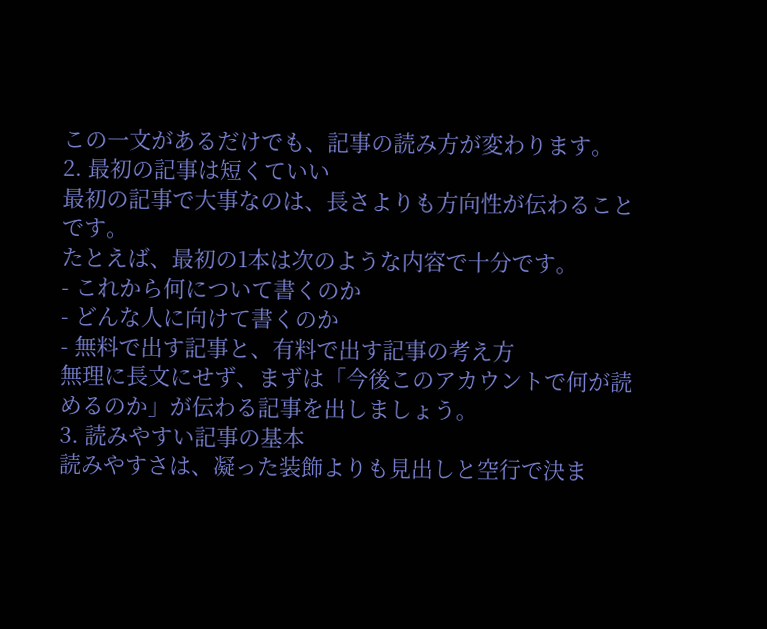この一文があるだけでも、記事の読み方が変わります。
2. 最初の記事は短くていい
最初の記事で大事なのは、長さよりも方向性が伝わることです。
たとえば、最初の1本は次のような内容で十分です。
- これから何について書くのか
- どんな人に向けて書くのか
- 無料で出す記事と、有料で出す記事の考え方
無理に長文にせず、まずは「今後このアカウントで何が読めるのか」が伝わる記事を出しましょう。
3. 読みやすい記事の基本
読みやすさは、凝った装飾よりも見出しと空行で決ま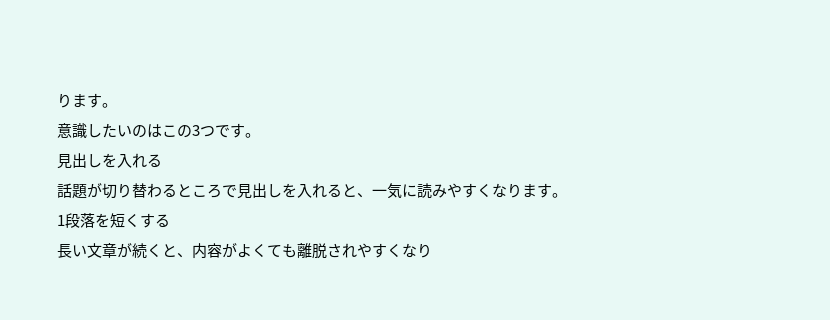ります。
意識したいのはこの3つです。
見出しを入れる
話題が切り替わるところで見出しを入れると、一気に読みやすくなります。
1段落を短くする
長い文章が続くと、内容がよくても離脱されやすくなり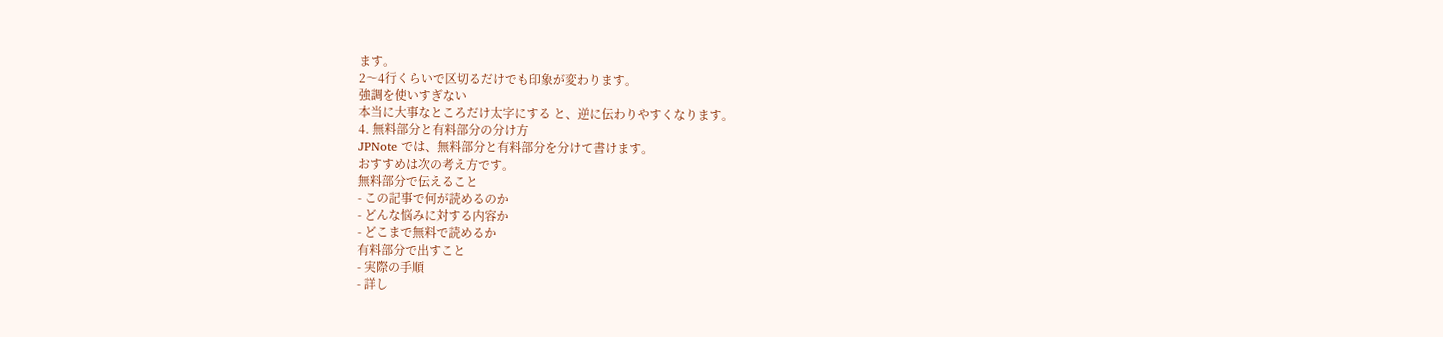ます。
2〜4行くらいで区切るだけでも印象が変わります。
強調を使いすぎない
本当に大事なところだけ太字にする と、逆に伝わりやすくなります。
4. 無料部分と有料部分の分け方
JPNote では、無料部分と有料部分を分けて書けます。
おすすめは次の考え方です。
無料部分で伝えること
- この記事で何が読めるのか
- どんな悩みに対する内容か
- どこまで無料で読めるか
有料部分で出すこと
- 実際の手順
- 詳し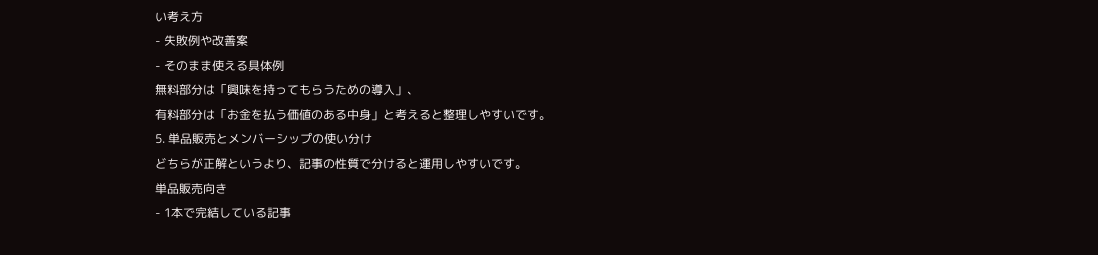い考え方
- 失敗例や改善案
- そのまま使える具体例
無料部分は「興味を持ってもらうための導入」、
有料部分は「お金を払う価値のある中身」と考えると整理しやすいです。
5. 単品販売とメンバーシップの使い分け
どちらが正解というより、記事の性質で分けると運用しやすいです。
単品販売向き
- 1本で完結している記事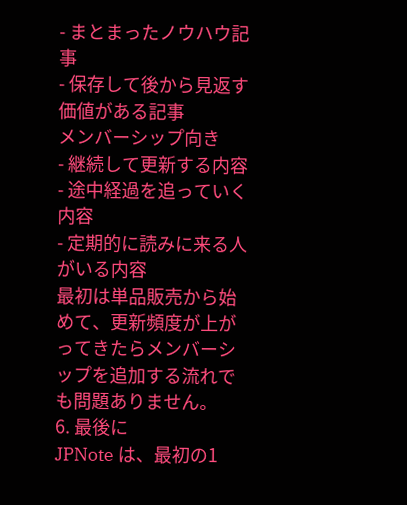- まとまったノウハウ記事
- 保存して後から見返す価値がある記事
メンバーシップ向き
- 継続して更新する内容
- 途中経過を追っていく内容
- 定期的に読みに来る人がいる内容
最初は単品販売から始めて、更新頻度が上がってきたらメンバーシップを追加する流れでも問題ありません。
6. 最後に
JPNote は、最初の1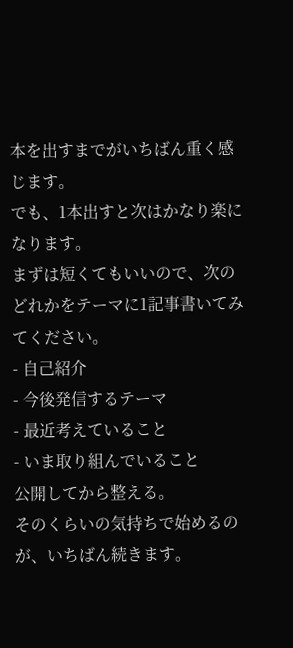本を出すまでがいちばん重く感じます。
でも、1本出すと次はかなり楽になります。
まずは短くてもいいので、次のどれかをテーマに1記事書いてみてください。
- 自己紹介
- 今後発信するテーマ
- 最近考えていること
- いま取り組んでいること
公開してから整える。
そのくらいの気持ちで始めるのが、いちばん続きます。